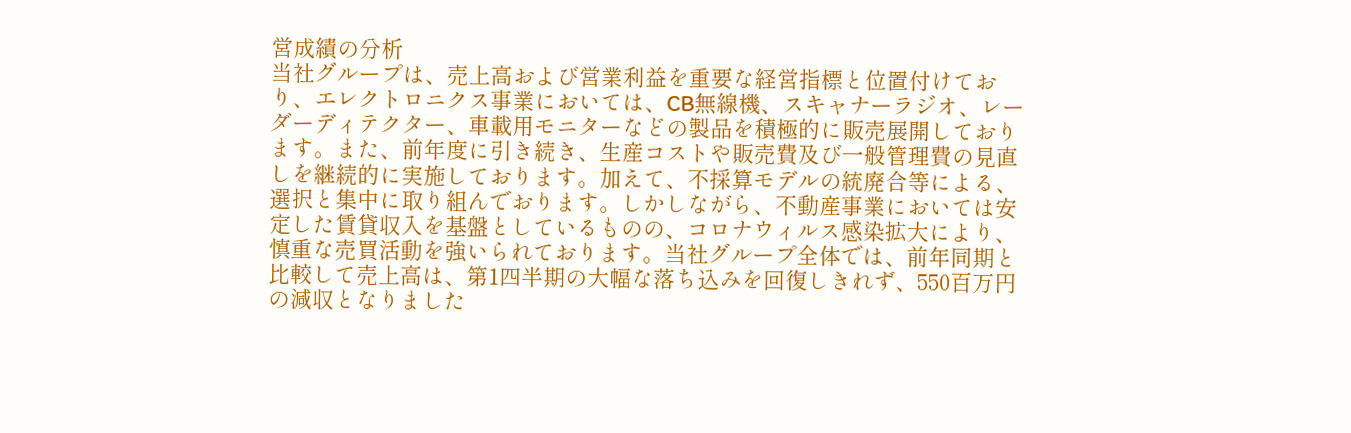営成績の分析
当社グループは、売上高および営業利益を重要な経営指標と位置付けており、エレクトロニクス事業においては、CB無線機、スキャナーラジオ、レーダーディテクター、車載用モニターなどの製品を積極的に販売展開しております。また、前年度に引き続き、生産コストや販売費及び一般管理費の見直しを継続的に実施しております。加えて、不採算モデルの統廃合等による、選択と集中に取り組んでおります。しかしながら、不動産事業においては安定した賃貸収入を基盤としているものの、コロナウィルス感染拡大により、慎重な売買活動を強いられております。当社グループ全体では、前年同期と比較して売上高は、第1四半期の大幅な落ち込みを回復しきれず、550百万円の減収となりました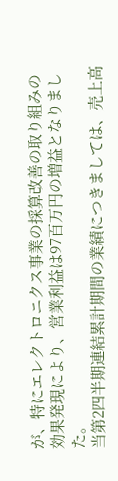が、特にエレクトロニクス事業の採算改善の取り組みの効果発現により、営業利益は97百万円の増益となりました。
当第2四半期連結累計期間の業績につきましては、売上高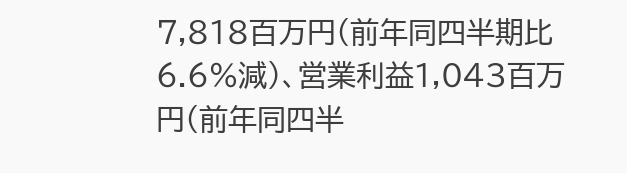7,818百万円(前年同四半期比6.6%減)、営業利益1,043百万円(前年同四半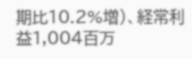期比10.2%増)、経常利益1,004百万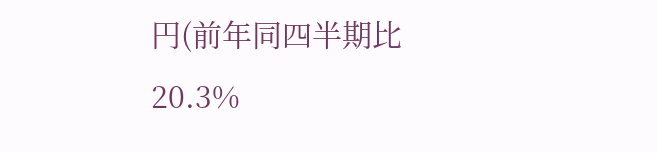円(前年同四半期比20.3%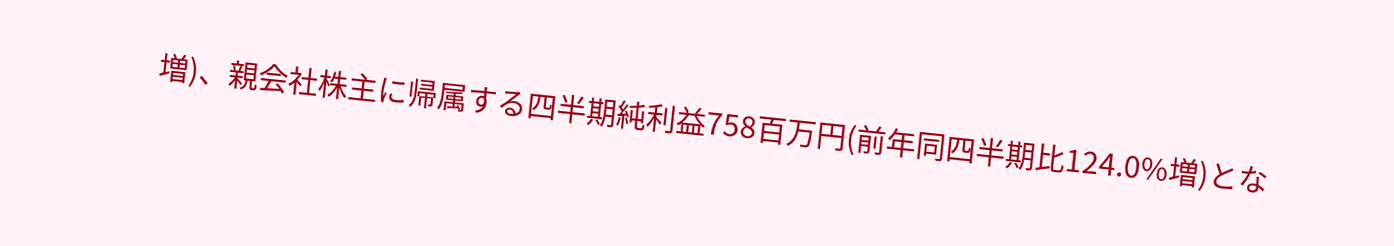増)、親会社株主に帰属する四半期純利益758百万円(前年同四半期比124.0%増)とな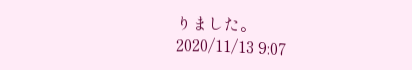りました。
2020/11/13 9:07